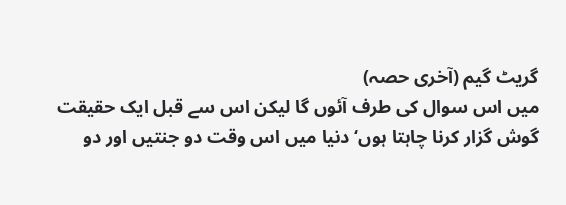گریٹ گیم (آخری حصہ)
میں اس سوال کی طرف آئوں گا لیکن اس سے قبل ایک حقیقت گوش گزار کرنا چاہتا ہوں‘ دنیا میں اس وقت دو جنتیں اور دو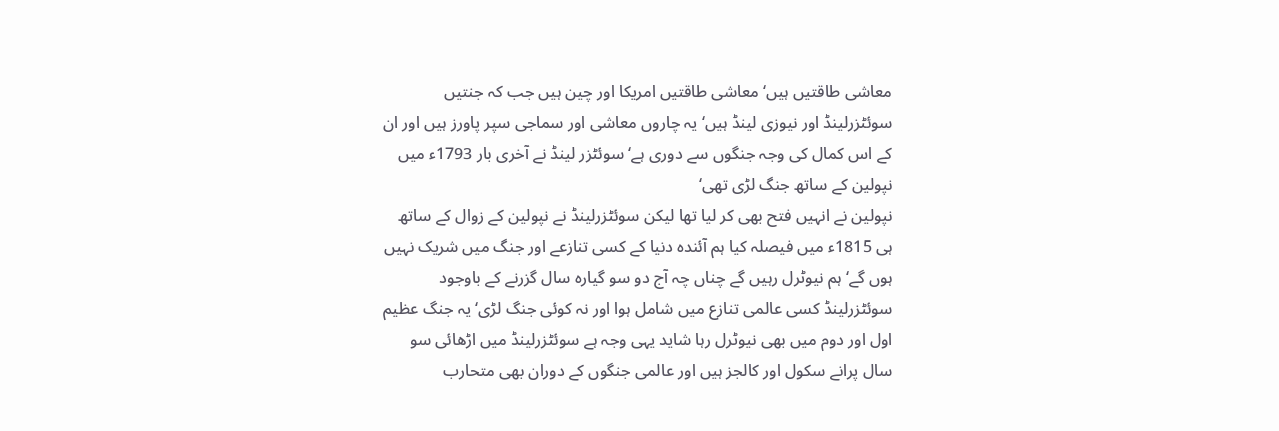معاشی طاقتیں ہیں‘ معاشی طاقتیں امریکا اور چین ہیں جب کہ جنتیں سوئٹزرلینڈ اور نیوزی لینڈ ہیں‘ یہ چاروں معاشی اور سماجی سپر پاورز ہیں اور ان کے اس کمال کی وجہ جنگوں سے دوری ہے‘ سوئٹزر لینڈ نے آخری بار 1793ء میں نپولین کے ساتھ جنگ لڑی تھی‘
نپولین نے انہیں فتح بھی کر لیا تھا لیکن سوئٹزرلینڈ نے نپولین کے زوال کے ساتھ ہی 1815ء میں فیصلہ کیا ہم آئندہ دنیا کے کسی تنازعے اور جنگ میں شریک نہیں ہوں گے‘ ہم نیوٹرل رہیں گے چناں چہ آج دو سو گیارہ سال گزرنے کے باوجود سوئٹزرلینڈ کسی عالمی تنازع میں شامل ہوا اور نہ کوئی جنگ لڑی‘ یہ جنگ عظیم اول اور دوم میں بھی نیوٹرل رہا شاید یہی وجہ ہے سوئٹزرلینڈ میں اڑھائی سو سال پرانے سکول اور کالجز ہیں اور عالمی جنگوں کے دوران بھی متحارب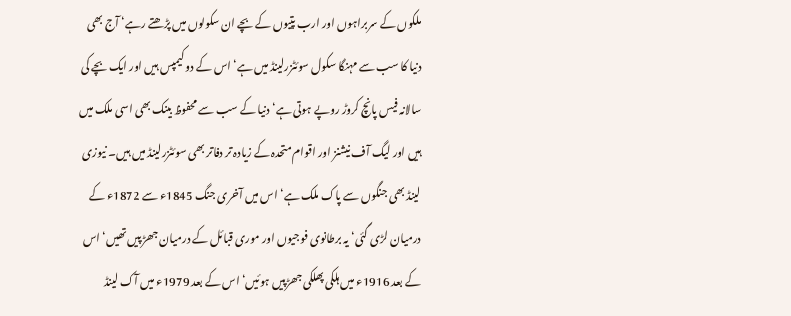ملکوں کے سربراہوں اور ارب پتیوں کے بچے ان سکولوں میں پڑھتے رہے‘ آج بھی دنیا کا سب سے مہنگا سکول سوئٹزرلینڈ میں ہے‘ اس کے دو کیمپس ہیں اور ایک بچے کی سالانہ فیس پانچ کروڑ روپے ہوتی ہے‘ دنیا کے سب سے محفوظ بینک بھی اسی ملک میں ہیں اور لیگ آف نیشنز اور اقوام متحدہ کے زیادہ تر دفاتر بھی سوئٹزرلینڈ میں ہیں۔ نیوزی لینڈ بھی جنگوں سے پاک ملک ہے‘ اس میں آخری جنگ 1845ء سے 1872ء کے درمیان لڑی گئی‘ یہ برطانوی فوجیوں اور موری قبائل کے درمیان جھڑپیں تھیں‘ اس کے بعد 1916ء میں ہلکی پھلکی جھڑپیں ہوئیں‘ اس کے بعد 1979ء میں آک لینڈ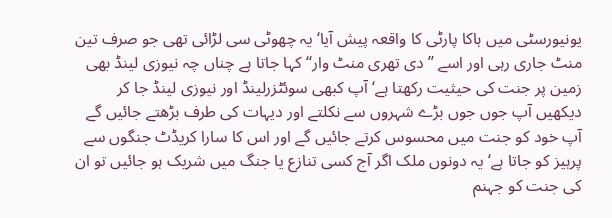یونیورسٹی میں ہاکا پارٹی کا واقعہ پیش آیا‘ یہ چھوٹی سی لڑائی تھی جو صرف تین منٹ جاری رہی اور اسے ’’دی تھری منٹ وار‘‘ کہا جاتا ہے چناں چہ نیوزی لینڈ بھی زمین پر جنت کی حیثیت رکھتا ہے‘ آپ کبھی سوئٹزرلینڈ اور نیوزی لینڈ جا کر دیکھیں آپ جوں جوں بڑے شہروں سے نکلتے اور دیہات کی طرف بڑھتے جائیں گے آپ خود کو جنت میں محسوس کرتے جائیں گے اور اس کا سارا کریڈٹ جنگوں سے پرہیز کو جاتا ہے‘ یہ دونوں ملک اگر آج کسی تنازع یا جنگ میں شریک ہو جائیں تو ان کی جنت کو جہنم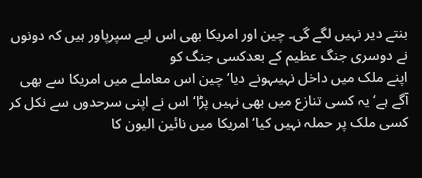بنتے دیر نہیں لگے گی۔ چین اور امریکا بھی اس لیے سپرپاور ہیں کہ دونوں نے دوسری جنگ عظیم کے بعدکسی جنگ کو
اپنے ملک میں داخل نہیںہونے دیا‘ چین اس معاملے میں امریکا سے بھی آگے ہے‘ یہ کسی تنازع میں بھی نہیں پڑا‘ اس نے اپنی سرحدوں سے نکل کر کسی ملک پر حملہ نہیں کیا‘ امریکا میں نائین الیون کا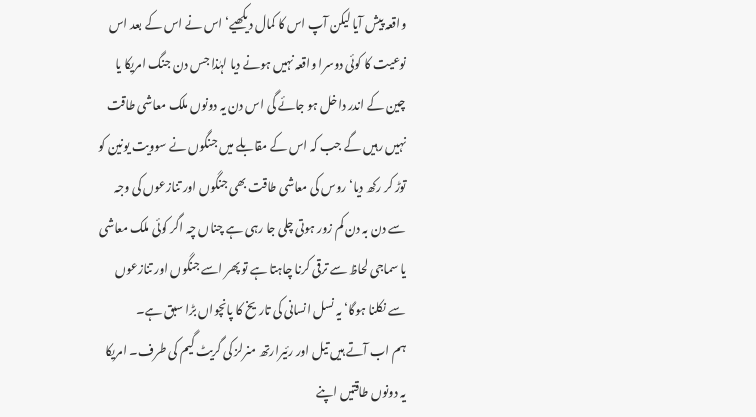واقعہ پیش آیا لیکن آپ اس کا کمال دیکھیے‘ اس نے اس کے بعد اس نوعیت کا کوئی دوسرا واقعہ نہیں ہونے دیا لہٰذا جس دن جنگ امریکا یا چین کے اندر داخل ہو جائے گی اس دن یہ دونوں ملک معاشی طاقت نہیں رہیں گے جب کہ اس کے مقابلے میں جنگوں نے سوویت یونین کو توڑ کر رکھ دیا‘ روس کی معاشی طاقت بھی جنگوں اور تنازعوں کی وجہ سے دن بہ دن کم زور ہوتی چلی جا رہی ہے چناں چہ اگر کوئی ملک معاشی یا سماجی لحاظ سے ترقی کرنا چاہتا ہے تو پھر اسے جنگوں اور تنازعوں سے نکلنا ہوگا‘ یہ نسل انسانی کی تاریخ کا پانچواں بڑا سبق ہے۔
ہم اب آتے ہیں تیل اور رئیرارتھ منرلز کی گریٹ گیم کی طرف۔ امریکا یہ دونوں طاقتیں اپنے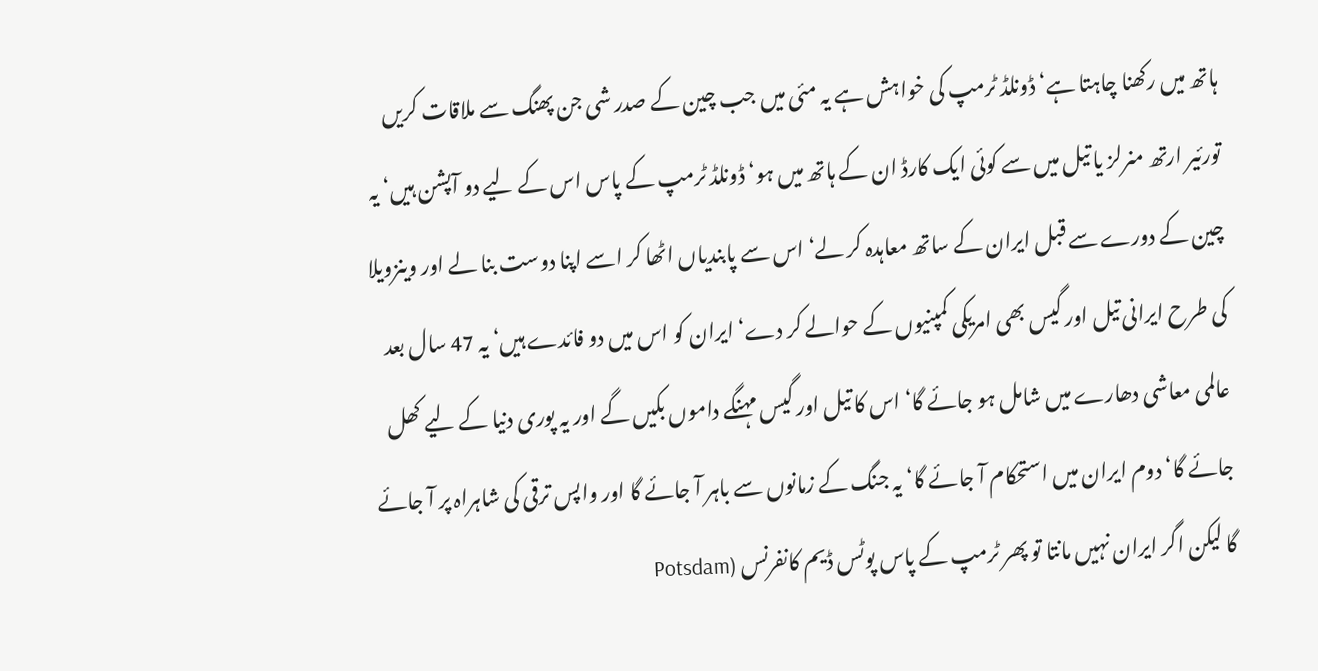ہاتھ میں رکھنا چاہتا ہے‘ ڈونلڈ ٹرمپ کی خواہش ہے یہ مئی میں جب چین کے صدر شی جن پھنگ سے ملاقات کریں تورئیر ارتھ منرلز یا تیل میں سے کوئی ایک کارڈ ان کے ہاتھ میں ہو‘ ڈونلڈ ٹرمپ کے پاس اس کے لیے دو آپشن ہیں‘ یہ چین کے دورے سے قبل ایران کے ساتھ معاہدہ کر لے‘ اس سے پابندیاں اٹھا کر اسے اپنا دوست بنا لے اور وینزویلا کی طرح ایرانی تیل اور گیس بھی امریکی کمپنیوں کے حوالے کر دے‘ ایران کو اس میں دو فائدے ہیں‘ یہ 47 سال بعد عالمی معاشی دھارے میں شامل ہو جائے گا‘ اس کا تیل اور گیس مہنگے داموں بکیں گے اور یہ پوری دنیا کے لیے کھل جائے گا‘ دوم ایران میں استحکام آ جائے گا‘ یہ جنگ کے زمانوں سے باہر آ جائے گا اور واپس ترقی کی شاہراہ پر آ جائے گا لیکن اگر ایران نہیں مانتا تو پھر ٹرمپ کے پاس پوٹس ڈیم کانفرنس (Potsdam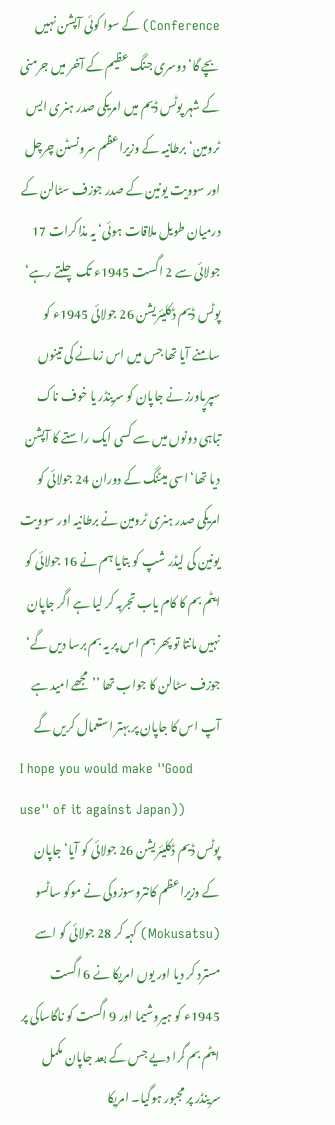Conference) کے سوا کوئی آپشن نہیں بچے گا‘ دوسری جنگ عظیم کے آخر میں جرمنی کے شہر پوٹس ڈیم میں امریکی صدر ہنری ایس ٹرومین‘ برطانیہ کے وزیراعظم سرونسٹن چرچل اور سوویت یونین کے صدر جوزف سٹالن کے درمیان طویل ملاقات ہوئی‘ یہ مذاکرات 17 جولائی سے 2 اگست 1945ء تک چلتے رہے‘ پوٹس ڈیم ڈکلیئریشن 26 جولائی 1945ء کو سامنے آیا تھا جس میں اس زمانے کی تینوں سپرپاورز نے جاپان کو سرینڈر یا خوف ناک تباہی دونوں میں سے کسی ایک راستے کا آپشن دیا تھا‘ اسی میٹنگ کے دوران 24 جولائی کو امریکی صدر ہنری ٹرومین نے برطانیہ اور سوویت یونین کی لیڈر شپ کو بتایا ہم نے 16 جولائی کو ایٹم بم کا کام یاب تجربہ کر لیا ہے اگر جاپان نہیں مانتا تو پھر ہم اس پر یہ بم برسا دیں گے‘ جوزف سٹالن کا جواب تھا ’’مجھے امید ہے آپ اس کا جاپان پر بہتر استعمال کریں گے
I hope you would make ''Good use'' of it against Japan))
پوٹس ڈیم ڈکلیئریشن 26 جولائی کو آیا‘ جاپان کے وزیراعظم کانتروسوزوکی نے موکو ساٹسو (Mokusatsu) کہہ کر 28 جولائی کو اسے مسترد کر دیا اور یوں امریکا نے 6 اگست 1945ء کو ہیروشیما اور 9 اگست کو ناگاساکی پر ایٹم بم گرا دیے جس کے بعد جاپان مکمل سرینڈر پر مجبور ہوگیا۔ امریکا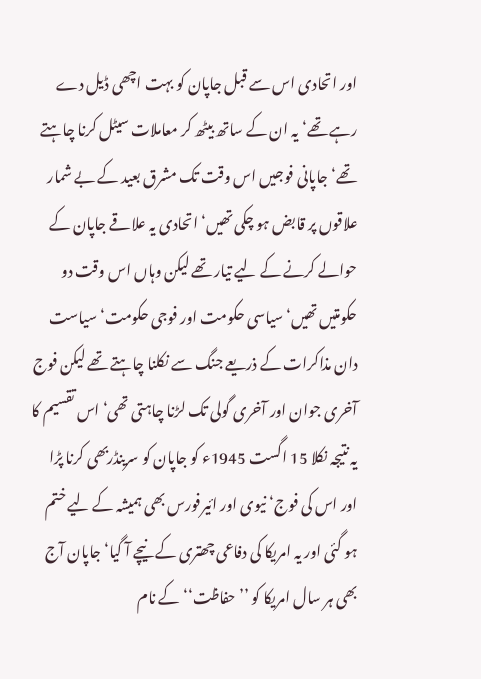اور اتحادی اس سے قبل جاپان کو بہت اچھی ڈیل دے رہے تھے‘ یہ ان کے ساتھ بیٹھ کر معاملات سیٹل کرنا چاہتے تھے‘ جاپانی فوجیں اس وقت تک مشرق بعید کے بے شمار علاقوں پر قابض ہو چکی تھیں‘ اتحادی یہ علاقے جاپان کے حوالے کرنے کے لیے تیار تھے لیکن وہاں اس وقت دو حکومتیں تھیں‘سیاسی حکومت اور فوجی حکومت‘ سیاست دان مذاکرات کے ذریعے جنگ سے نکلنا چاہتے تھے لیکن فوج آخری جوان اور آخری گولی تک لڑنا چاہتی تھی‘ اس تقسیم کا یہ نتیجہ نکلا 15 اگست 1945ء کو جاپان کو سرینڈربھی کرنا پڑا اور اس کی فوج‘ نیوی اور ائیرفورس بھی ہمیشہ کے لیے ختم ہو گئی اور یہ امریکا کی دفاعی چھتری کے نیچے آ گیا‘ جاپان آج بھی ہر سال امریکا کو ’’حفاظت‘‘ کے نام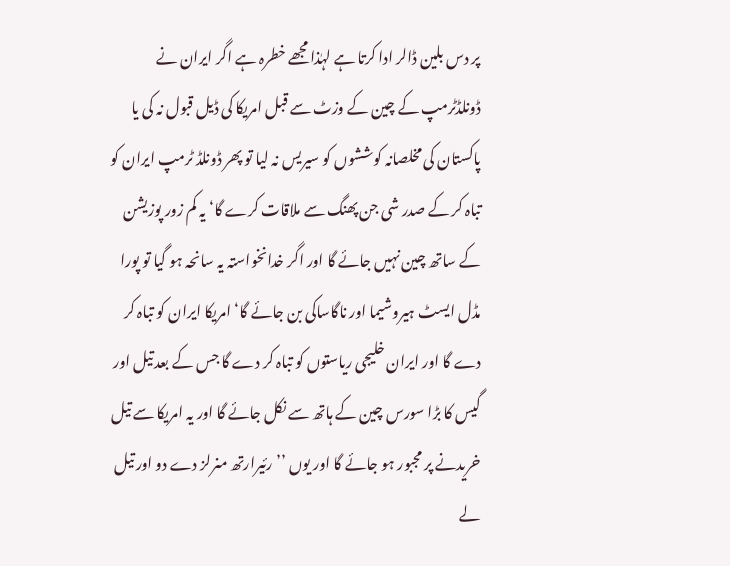پر دس بلین ڈالر ادا کرتا ہے لہٰذا مجھے خطرہ ہے اگر ایران نے ڈونلڈٹرمپ کے چین کے وزٹ سے قبل امریکا کی ڈیل قبول نہ کی یا پاکستان کی مخلصانہ کوششوں کو سیریس نہ لیا تو پھر ڈونلڈ ٹرمپ ایران کو تباہ کر کے صدر شی جن پھنگ سے ملاقات کرے گا‘ یہ کم زور پوزیشن کے ساتھ چین نہیں جائے گا اور اگر خدانخواستہ یہ سانحہ ہو گیا تو پورا مڈل ایسٹ ہیروشیما اور ناگاساکی بن جائے گا‘ امریکا ایران کو تباہ کر دے گا اور ایران خلیجی ریاستوں کو تباہ کر دے گا جس کے بعد تیل اور گیس کا بڑا سورس چین کے ہاتھ سے نکل جائے گا اور یہ امریکا سے تیل خریدنے پر مجبور ہو جائے گا اور یوں ’’رئیرارتھ منرلز دے دو اور تیل لے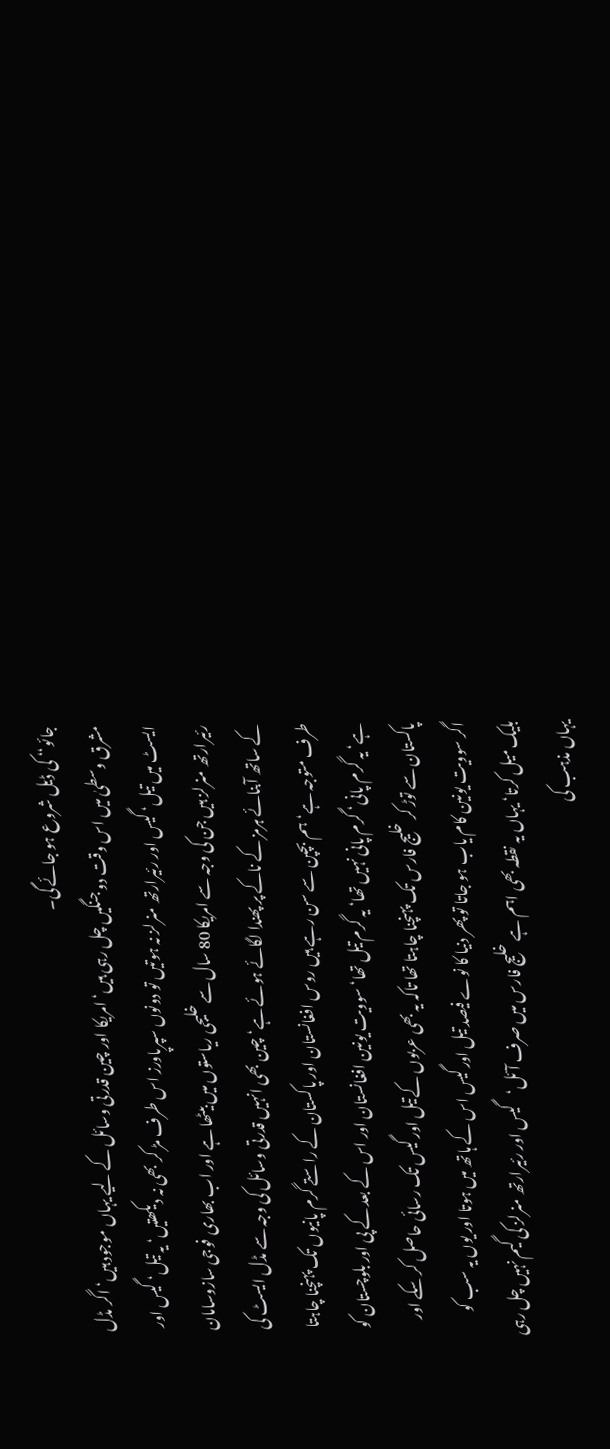جائو‘‘ کی ڈیل شروع ہو جائے گی۔
مشرق وسطیٰ میں اس وقت دو جنگیں چل رہی ہیں‘ امریکا اور چین قدرتی وسائل کے لیے یہاں موجود ہیں‘ اگر مڈل ایسٹ میں تیل‘ گیس اور رئیرارتھ منرلز نہ ہوتیں تو دونوں سپرپاورز اس طرف مڑ کر بھی نہ دیکھتیں‘ یہ تیل‘ گیس اور رئیرارتھ منرلز ہیں جن کی وجہ سے امریکا 80 سال سے خلیجی ریاستوں میں بیٹھا ہے اور اب بھاری فوجی سازوسامان کے ساتھ آبنائے ہرمز کے ناکے پر پھندا لگائے ہوئے ہے‘ چین بھی انہیں قدرتی وسائل کی وجہ سے مڈل ایسٹ کی طرف متوجہ ہے‘ ہم بچپن سے سن رہے ہیں روس افغانستان اور پاکستان کے راستے گرم پانیوں تک پہنچنا چاہتا ہے‘ یہ گرم پانی‘ گرم پانی نہیں تھا‘ یہ گرم تیل تھا‘ سوویت یونین افغانستان اور اس کے بعد کے پی اور بلوچستان کو پاکستان سے توڑ کر خلیج فارس تک پہنچنا چاہتا تھا تاکہ یہ بھی عربوں کے تیل اور گیس تک رسائی حاصل کر سکے اور اگر سوویت یونین کام یاب ہو جاتا تو پھر دنیا کا نوے فیصد تیل اور گیس اس کے ہاتھ میں ہوتا اور یوں یہ سب کو بلیک میل کرتا‘ یہاں یہ نقطہ بھی اہم ہے خلیج فارس میں صرف آئل‘گیس اور رئیرارتھ منرلز کی گیم نہیں چل رہی یہاں مذہب کی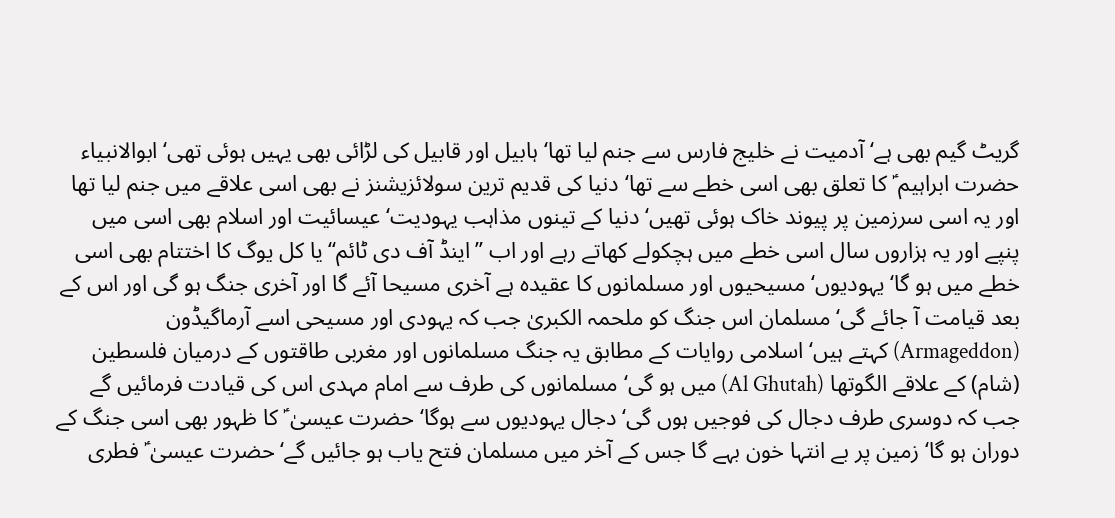گریٹ گیم بھی ہے‘ آدمیت نے خلیج فارس سے جنم لیا تھا‘ ہابیل اور قابیل کی لڑائی بھی یہیں ہوئی تھی‘ ابوالانبیاء حضرت ابراہیم ؑ کا تعلق بھی اسی خطے سے تھا‘ دنیا کی قدیم ترین سولائزیشنز نے بھی اسی علاقے میں جنم لیا تھا اور یہ اسی سرزمین پر پیوند خاک ہوئی تھیں‘ دنیا کے تینوں مذاہب یہودیت‘ عیسائیت اور اسلام بھی اسی میں پنپے اور یہ ہزاروں سال اسی خطے میں ہچکولے کھاتے رہے اور اب ’’اینڈ آف دی ٹائم‘‘ یا کل یوگ کا اختتام بھی اسی خطے میں ہو گا‘ یہودیوں‘ مسیحیوں اور مسلمانوں کا عقیدہ ہے آخری مسیحا آئے گا اور آخری جنگ ہو گی اور اس کے بعد قیامت آ جائے گی‘ مسلمان اس جنگ کو ملحمہ الکبریٰ جب کہ یہودی اور مسیحی اسے آرماگیڈون (Armageddon) کہتے ہیں‘ اسلامی روایات کے مطابق یہ جنگ مسلمانوں اور مغربی طاقتوں کے درمیان فلسطین (شام) کے علاقے الگوتھا (Al Ghutah) میں ہو گی‘ مسلمانوں کی طرف سے امام مہدی اس کی قیادت فرمائیں گے جب کہ دوسری طرف دجال کی فوجیں ہوں گی‘ دجال یہودیوں سے ہوگا‘ حضرت عیسیٰ ؑ کا ظہور بھی اسی جنگ کے دوران ہو گا‘ زمین پر بے انتہا خون بہے گا جس کے آخر میں مسلمان فتح یاب ہو جائیں گے‘ حضرت عیسیٰ ؑ فطری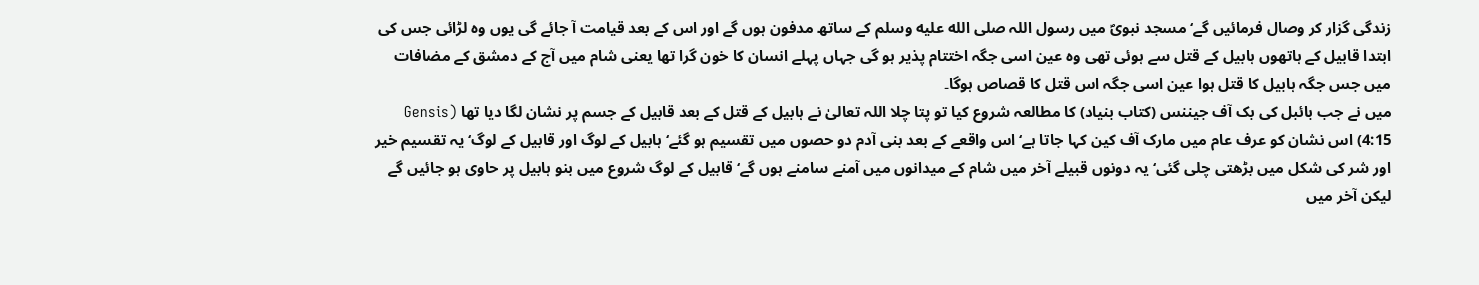زندگی گزار کر وصال فرمائیں گے‘ مسجد نبویؐ میں رسول اللہ صلى الله عليه وسلم کے ساتھ مدفون ہوں گے اور اس کے بعد قیامت آ جائے گی یوں وہ لڑائی جس کی ابتدا قابیل کے ہاتھوں ہابیل کے قتل سے ہوئی تھی وہ عین اسی جگہ اختتام پذیر ہو گی جہاں پہلے انسان کا خون گرا تھا یعنی شام میں آج کے دمشق کے مضافات میں جس جگہ ہابیل کا قتل ہوا عین اسی جگہ اس قتل کا قصاص ہوگا۔
میں نے جب بائبل کی بک آف جیننس (کتاب بنیاد) کا مطالعہ شروع کیا تو پتا چلا اللہ تعالیٰ نے ہابیل کے قتل کے بعد قابیل کے جسم پر نشان لگا دیا تھا (Gensis 4:15) اس نشان کو عرف عام میں مارک آف کین کہا جاتا ہے‘ اس واقعے کے بعد بنی آدم دو حصوں میں تقسیم ہو گئے‘ ہابیل کے لوگ اور قابیل کے لوگ‘ یہ تقسیم خیر اور شر کی شکل میں بڑھتی چلی گئی‘ یہ دونوں قبیلے آخر میں شام کے میدانوں میں آمنے سامنے ہوں گے‘ قابیل کے لوگ شروع میں بنو ہابیل پر حاوی ہو جائیں گے لیکن آخر میں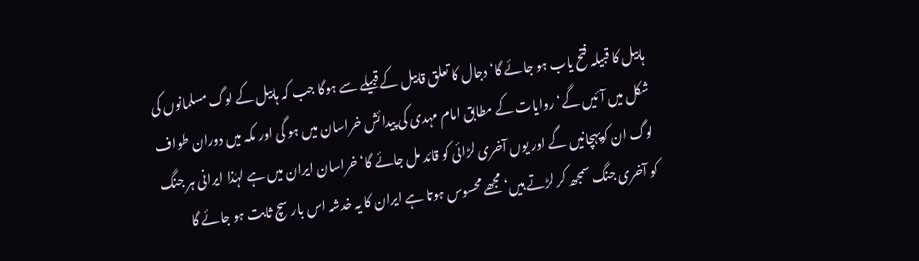ہابیل کا قبیلہ فتح یاب ہو جائے گا‘ دجال کا تعلق قابیل کے قبیلے سے ہوگا جب کہ ہابیل کے لوگ مسلمانوں کی شکل میں آئیں گے‘ روایات کے مطابق امام مہدی کی پیدائش خراسان میں ہو گی اور مکہ میں دوران طواف لوگ ان کوپہچانیں گے اور یوں آخری لڑائی کو قائد مل جائے گا‘ خراسان ایران میں ہے لہٰذا ایرانی ہر جنگ کو آخری جنگ سمجھ کر لڑتے ہیں‘ مجھے محسوس ہوتا ہے ایران کا یہ خدشہ اس بار سچ ثابت ہو جائے گا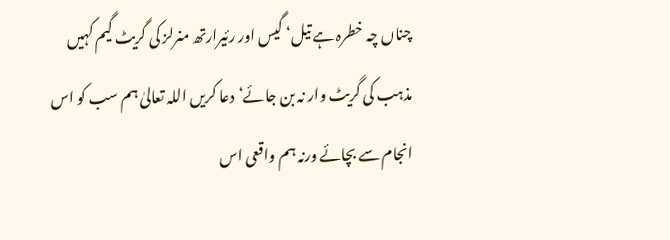چناں چہ خطرہ ہے تیل‘ گیس اور رئیرارتھ منرلز کی گریٹ گیم کہیں مذہب کی گریٹ وار نہ بن جائے‘دعا کریں اللہ تعالیٰ ہم سب کو اس انجام سے بچائے ورنہ ہم واقعی اس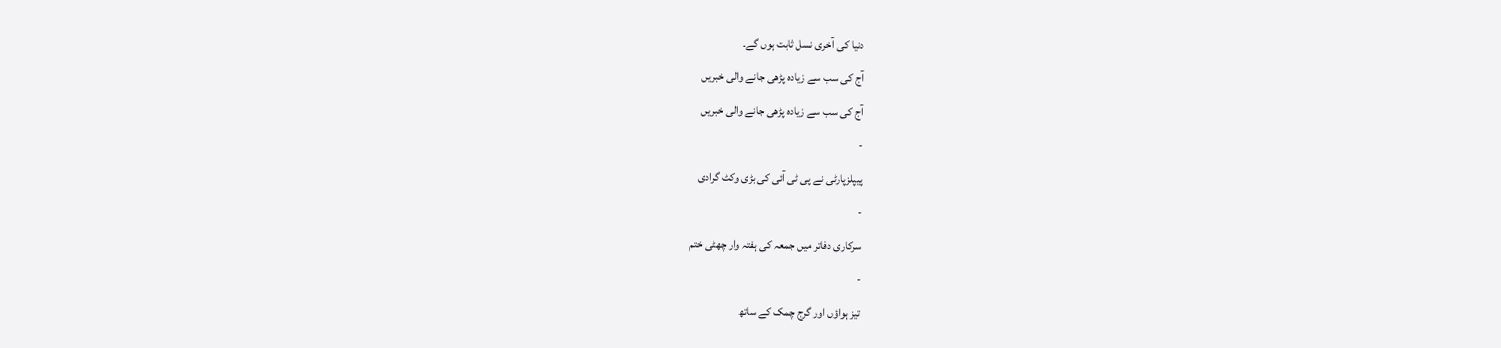دنیا کی آخری نسل ثابت ہوں گے۔
آج کی سب سے زیادہ پڑھی جانے والی خبریں
آج کی سب سے زیادہ پڑھی جانے والی خبریں
-
پیپلزپارٹی نے پی ٹی آئی کی بڑی وکٹ گرادی
-
سرکاری دفاتر میں جمعہ کی ہفتہ وار چھٹی ختم
-
تیز ہواؤں اور گرج چمک کے ساتھ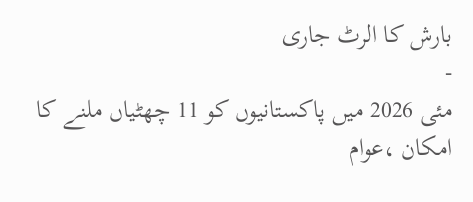بارش کا الرٹ جاری
-
مئی 2026 میں پاکستانیوں کو 11 چھٹیاں ملنے کا امکان ،عوام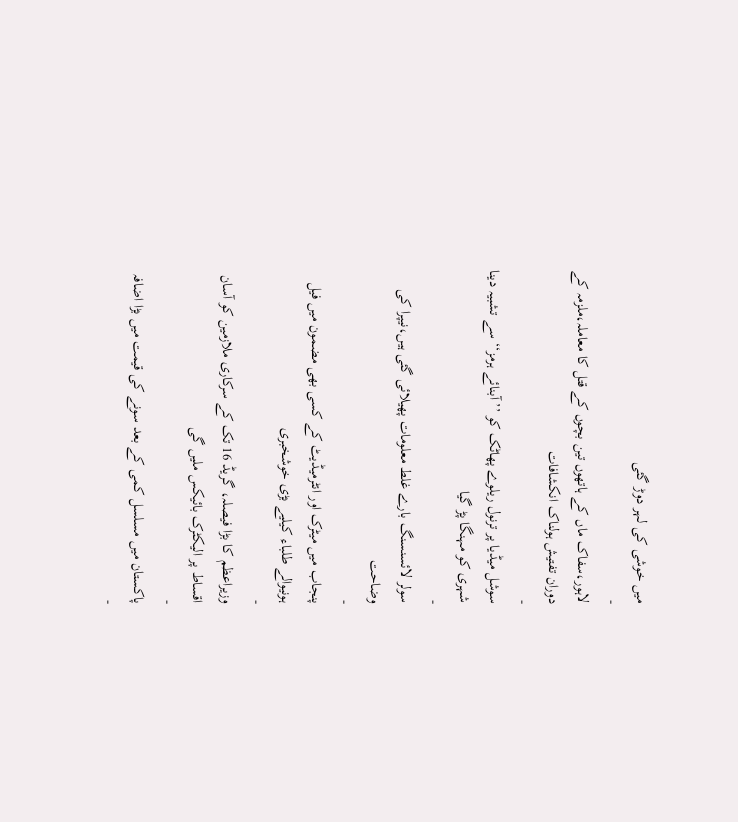میں خوشی کی لہر دوڑ گئی
-
لاہور،سفاک ماں کے ہاتھوں تین بچوں کے قتل کا معاملہ،ملزمہ کے دوران تفتیش ہولناک انکشافات
-
سوشل میڈیا پر ترنول ریلوے پھاٹک کو ’’آبنائے ہرمز‘‘ سے تشبیہ دینا شہری کو مہنگا پڑ گیا
-
سولر لائسنسنگ بارے غلط معلومات پھیلائی گئی ہیں،نیپرا کی وضاحت
-
پنجاب میں میٹرک اور انٹرمیڈیٹ کے کسی بھی مضمون میں فیل ہونیوالے طلباء کیلیے بڑی خوشخبری
-
وزیراعظم کا بڑا فیصلہ، گریڈ 16 تک کے سرکاری ملازمین کو آسان اقساط پر الیکٹرک بائیکس ملیں گی
-
پاکستان میں مسلسل کمی کے بعد سونے کی قیمت میں بڑا اضافہ
-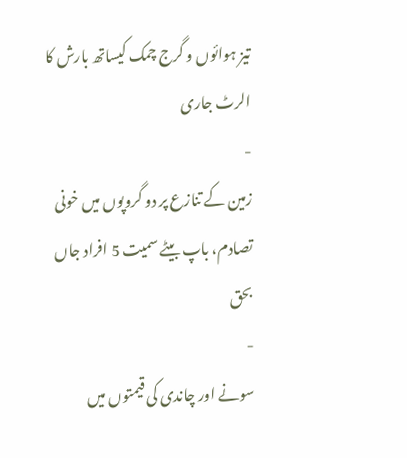تیز ہوائوں و گرج چمک کیساتھ بارش کا الرٹ جاری
-
زمین کے تنازع پر دو گروپوں میں خونی تصادم، باپ بیٹے سمیت 5 افراد جاں بحق
-
سونے اور چاندی کی قیمتوں میں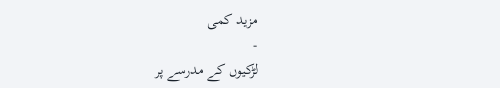مزید کمی
-
لڑکیوں کے مدرسے پر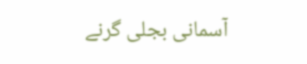آسمانی بجلی گرنے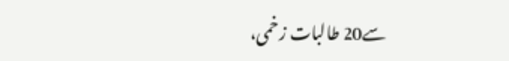سے20 طالبات زخمی،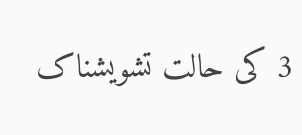3 کی حالت تشویشناک